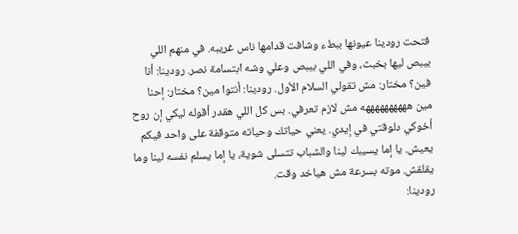فتحت رودينا عيونها ببطء وشافت قدامها ناس غريبه. في منهم اللي بيبص ليها بخبث، وفي اللي بيبص وعلي وشه ابتسامة نصر. رودينا: أنا فين؟ مختار: مش تقولي السلام الأول. رودينا: أنتوا مين؟ مختار: إحنا مين ههههههههههه مش لازم تعرفي. بس كل اللي هقدر أقوله ليكي إن روح أخوكي دلوقتي في إيدي. يعني حياتك وحياته متوقفة على واحد فيكم يعيش. يا إما يسيبك لينا والشباب تتسلى شوية، يا إما يسلم نفسه لينا وما يقلقش. موته بسرعة مش هياخد وقت.
رودينا: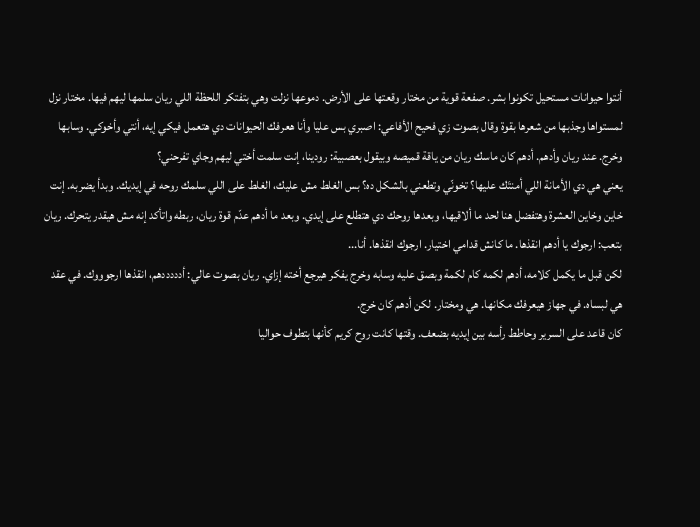أنتوا حيوانات مستحيل تكونوا بشر. صفعة قوية من مختار وقعتها على الأرض. دموعها نزلت وهي بتفتكر اللحظة اللي ريان سلمها ليهم فيها. مختار نزل لمستواها وجذبها من شعرها بقوة وقال بصوت زي فحيح الأفاعي: اصبري بس عليا وأنا هعرفك الحيوانات دي هتعمل فيكي إيه، أنتي وأخوكي. وسابها وخرج. عند ريان وأدهم. أدهم كان ماسك ريان من ياقة قميصه وبيقول بعصبية: رودينا، إنت سلمت أختي ليهم وجاي تفرحني؟
يعني هي دي الأمانة اللي أمنتَك عليها؟ تخونّي وتطعني بالشكل ده؟ بس الغلط مش عليك، الغلط على اللي سلمك روحه في إيديك. وبدأ يضربه. إنت خاين وخاين العشرة وهتفضل هنا لحد ما ألاقيها، وبعدها روحك دي هتطلع على إيدي. وبعد ما أدهم عدّم قوة ريان، ربطه واتأكد إنه مش هيقدر يتحرك. ريان بتعب: ارجوك يا أدهم انقذها. ما كانش قدامي اختيار. ارجوك انقذها. أنا...
لكن قبل ما يكمل كلامه، أدهم لكمه كام لكمة وبصق عليه وسابه وخرج يفكر هيرجع أخته إزاي. ريان بصوت عالي: أدددددهم، انقذها ارجوووك. في عقد هي لبساه. في جهاز هيعرفك مكانها. هي ومختار. لكن أدهم كان خرج.
كان قاعد على السرير وحاطط رأسه بين إيديه بضعف. وقتها كانت روح كريم كأنها بتطوف حواليا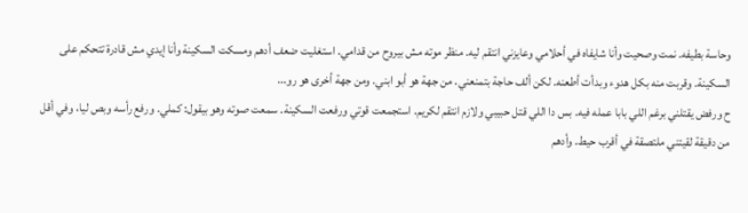وحاسة بطيفه. نمت وصحيت وأنا شايفاه في أحلامي وعايزني انتقم ليه. منظر موته مش بيروح من قدامي. استغليت ضعف أدهم ومسكت السكينة وأنا إيدي مش قادرة تتحكم على السكينة. وقربت منه بكل هدوء وبدأت أطعنه. لكن ألف حاجة بتمنعني. من جهة هو أبو ابني. ومن جهة أخرى هو رو...
ح ورفض يقتلني برغم اللي بابا عمله فيه. بس دا اللي قتل حبيبي ولازم انتقم لكريم. استجمعت قوتي ورفعت السكينة. سمعت صوته وهو بيقول: كملي. ورفع رأسه وبص ليا، وفي أقل من دقيقة لقيتني ملتصقة في أقرب حيط. وأدهم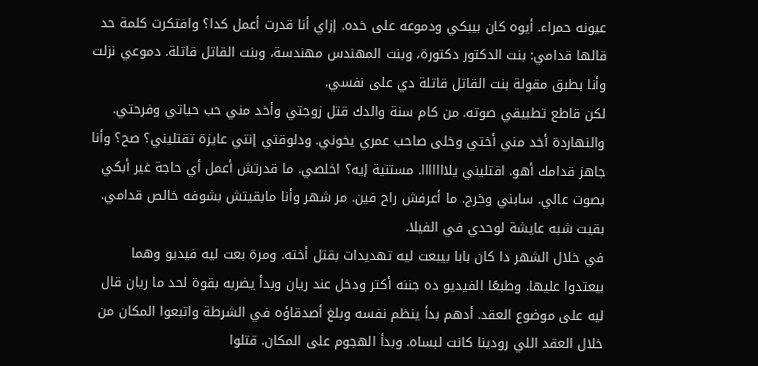عيونه حمراء. أيوه كان بيبكي ودموعه على خده. إزاي أنا قدرت أعمل كدا؟ وافتكرت كلمة حد قالها قدامي: بنت الدكتور دكتورة، وبنت المهندس مهندسة، وبنت القاتل قاتلة. دموعي نزلت وأنا بطبق مقولة بنت القاتل قاتلة دي على نفسي.
لكن قاطع تطبيقي صوته. من كام سنة والدك قتل زوجتي وأخد مني حب حياتي وفرحتي. والنهاردة أخد مني أختي وخلى صاحب عمري يخوني. ودلوقتي إنتي عايزة تقتليني؟ صح؟ وأنا جاهز قدامك أهو. اقتليني يلااااااا. مستنية إيه؟ اخلصي. ما قدرتش أعمل أي حاجة غير أبكي بصوت عالي. سابني وخرج. ما أعرفش راح فين. مر شهر وأنا مابقيتش بشوفه خالص قدامي. بقيت شبه عايشة لوحدي في الفيلا.
في خلال الشهر دا كان بابا بيبعت ليه تهديدات بقتل أخته. ومرة بعت ليه فيديو وهما بيعتدوا عليها. وطبعًا الفيديو ده جننه أكتر ودخل عند ريان وبدأ يضربه بقوة لحد ما ريان قال ليه على موضوع العقد. أدهم بدأ ينظم نفسه وبلغ أصدقاؤه في الشرطة واتبعوا المكان من خلال العقد اللي رودينا كانت لبساه. وبدأ الهجوم على المكان. قتلوا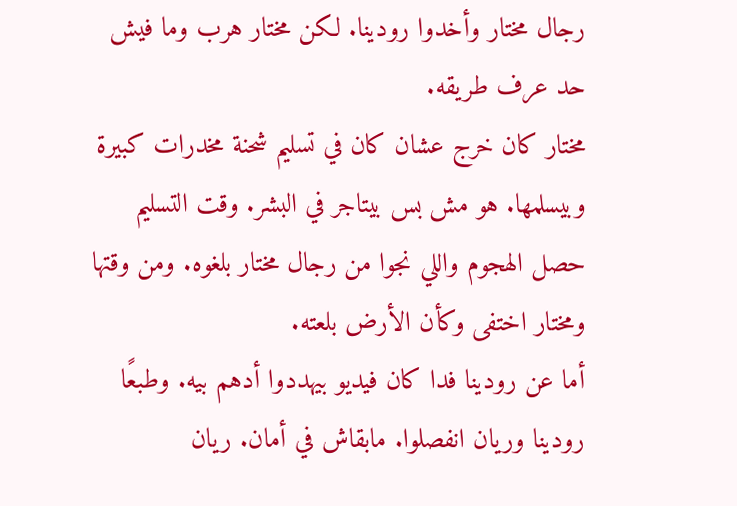رجال مختار وأخدوا رودينا. لكن مختار هرب وما فيش حد عرف طريقه.
مختار كان خرج عشان كان في تسليم شحنة مخدرات كبيرة وبيسلمها. هو مش بس بيتاجر في البشر. وقت التسليم حصل الهجوم واللي نجوا من رجال مختار بلغوه. ومن وقتها ومختار اختفى وكأن الأرض بلعته.
أما عن رودينا فدا كان فيديو بيهددوا أدهم بيه. وطبعًا رودينا وريان انفصلوا. مابقاش في أمان. ريان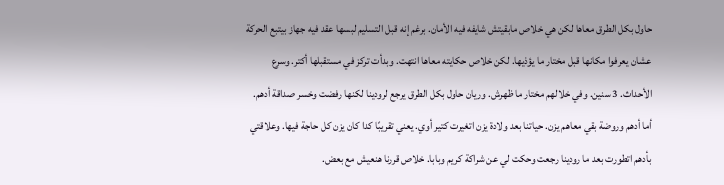حاول بكل الطرق معاها لكن هي خلاص مابقيتش شايفه فيه الأمان. برغم إنه قبل التسليم لبسها عقد فيه جهاز بيتبع الحركة عشان يعرفوا مكانها قبل مختار ما يؤذيها. لكن خلاص حكايته معاها انتهت. وبدأت تركز في مستقبلها أكتر. وسرع الأحداث. 3 سنين. وفي خلالهم مختار ما ظهرش. وريان حاول بكل الطرق يرجع لرودينا لكنها رفضت وخسر صداقة أدهم.
أما أدهم وروضة بقي معاهم يزن. حياتنا بعد ولادة يزن اتغيرت كتير أوي. يعني تقريبًا كدا كان يزن كل حاجة فيها. وعلاقتي بأدهم اتطورت بعد ما رودينا رجعت وحكت لي عن شراكة كريم وبابا. خلاص قررنا هنعيش مع بعض.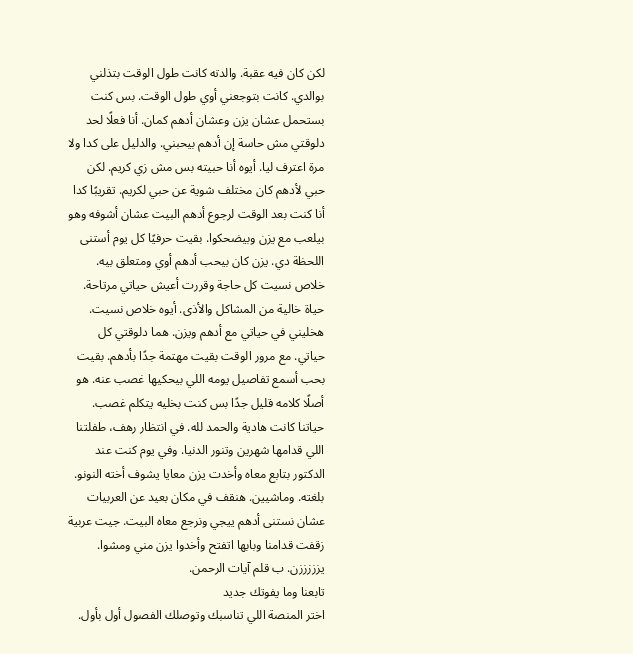لكن كان فيه عقبة. والدته كانت طول الوقت بتذلني بوالدي. كانت بتوجعني أوي طول الوقت. بس كنت بستحمل عشان يزن وعشان أدهم كمان. أنا فعلًا لحد دلوقتي مش حاسة إن أدهم بيحبني. والدليل على كدا ولا مرة اعترف ليا. أيوه أنا حبيته بس مش زي كريم. لكن حبي لأدهم كان مختلف شوية عن حبي لكريم. تقريبًا كدا أنا كنت بعد الوقت لرجوع أدهم البيت عشان أشوفه وهو بيلعب مع يزن وبيضحكوا. بقيت حرفيًا كل يوم أستنى اللحظة دي. يزن كان بيحب أدهم أوي ومتعلق بيه.
خلاص نسيت كل حاجة وقررت أعيش حياتي مرتاحة. حياة خالية من المشاكل والأذى. أيوه خلاص نسيت. هخليني في حياتي مع أدهم ويزن. هما دلوقتي كل حياتي. مع مرور الوقت بقيت مهتمة جدًا بأدهم. بقيت بحب أسمع تفاصيل يومه اللي بيحكيها غصب عنه. هو أصلًا كلامه قليل جدًا بس كنت بخليه يتكلم غصب.
حياتنا كانت هادية والحمد لله. في انتظار رهف، طفلتنا اللي قدامها شهرين وتنور الدنيا. وفي يوم كنت عند الدكتور بتابع معاه وأخدت يزن معايا يشوف أخته النونو. بلغته. وماشيين. هنقف في مكان بعيد عن العربيات عشان نستنى أدهم ييجي ونرجع معاه البيت. جيت عربية زقفت قدامنا وبابها اتفتح وأخدوا يزن مني ومشوا. يزززززن. ب قلم آيات الرحمن.
تابعنا وما يفوتك جديد
اختر المنصة اللي تناسبك وتوصلك الفصول أول بأول.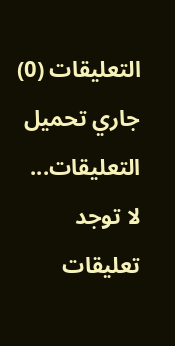التعليقات (0)
جاري تحميل التعليقات...
لا توجد تعليقات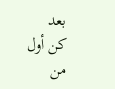بعد
كن أول من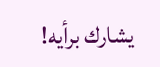يشارك برأيه!